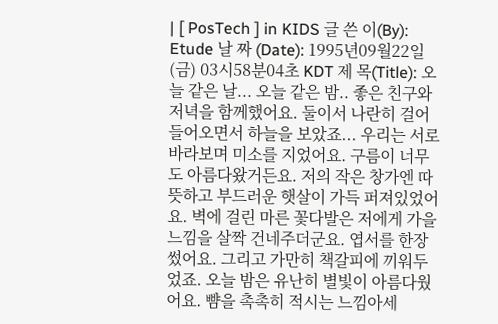| [ PosTech ] in KIDS 글 쓴 이(By): Etude 날 짜 (Date): 1995년09월22일(금) 03시58분04초 KDT 제 목(Title): 오늘 같은 날... 오늘 같은 밤.. 좋은 친구와 저녁을 함께했어요. 둘이서 나란히 걸어들어오면서 하늘을 보았죠... 우리는 서로 바라보며 미소를 지었어요. 구름이 너무도 아름다왔거든요. 저의 작은 창가엔 따뜻하고 부드러운 햇살이 가득 퍼져있었어요. 벽에 걸린 마른 꽃다발은 저에게 가을느낌을 살짝 건네주더군요. 엽서를 한장 썼어요. 그리고 가만히 책갈피에 끼워두었죠. 오늘 밤은 유난히 별빛이 아름다웠어요. 뺨을 촉촉히 적시는 느낌아세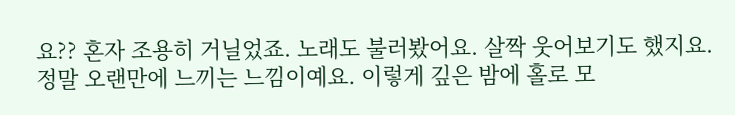요?? 혼자 조용히 거닐었죠. 노래도 불러봤어요. 살짝 웃어보기도 했지요. 정말 오랜만에 느끼는 느낌이예요. 이렇게 깊은 밤에 홀로 모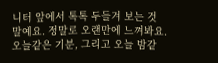니터 앞에서 톡톡 두들겨 보는 것 말예요. 정말로 오랜만에 느껴봐요. 오늘같은 기분, 그리고 오늘 밤같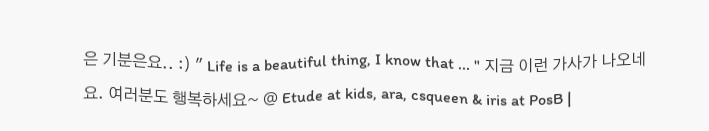은 기분은요.. :) " Life is a beautiful thing, I know that ... " 지금 이런 가사가 나오네요. 여러분도 행복하세요~ @ Etude at kids, ara, csqueen & iris at PosB |